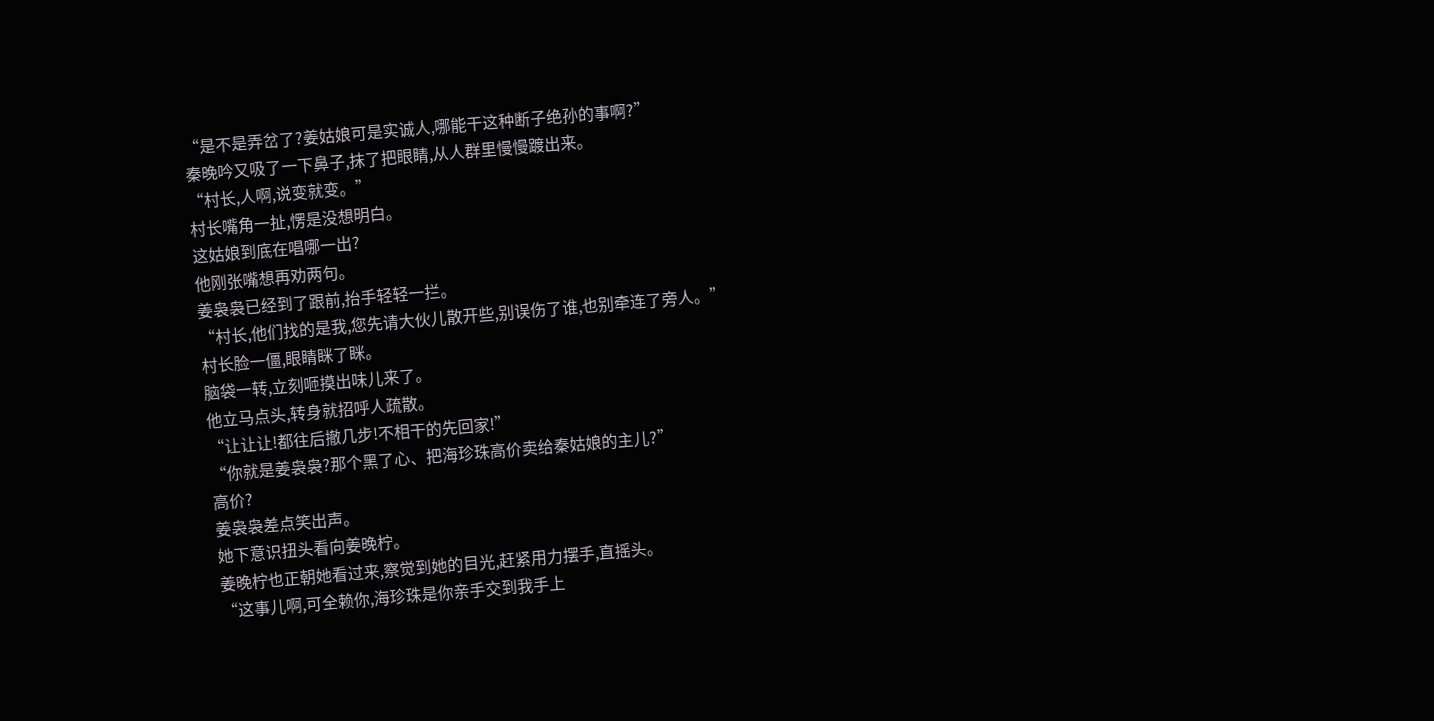“是不是弄岔了?姜姑娘可是实诚人,哪能干这种断子绝孙的事啊?”
秦晚吟又吸了一下鼻子,抹了把眼睛,从人群里慢慢踱出来。
“村长,人啊,说变就变。”
村长嘴角一扯,愣是没想明白。
这姑娘到底在唱哪一出?
他刚张嘴想再劝两句。
姜袅袅已经到了跟前,抬手轻轻一拦。
“村长,他们找的是我,您先请大伙儿散开些,别误伤了谁,也别牵连了旁人。”
村长脸一僵,眼睛眯了眯。
脑袋一转,立刻咂摸出味儿来了。
他立马点头,转身就招呼人疏散。
“让让让!都往后撤几步!不相干的先回家!”
“你就是姜袅袅?那个黑了心、把海珍珠高价卖给秦姑娘的主儿?”
高价?
姜袅袅差点笑出声。
她下意识扭头看向姜晚柠。
姜晚柠也正朝她看过来,察觉到她的目光,赶紧用力摆手,直摇头。
“这事儿啊,可全赖你,海珍珠是你亲手交到我手上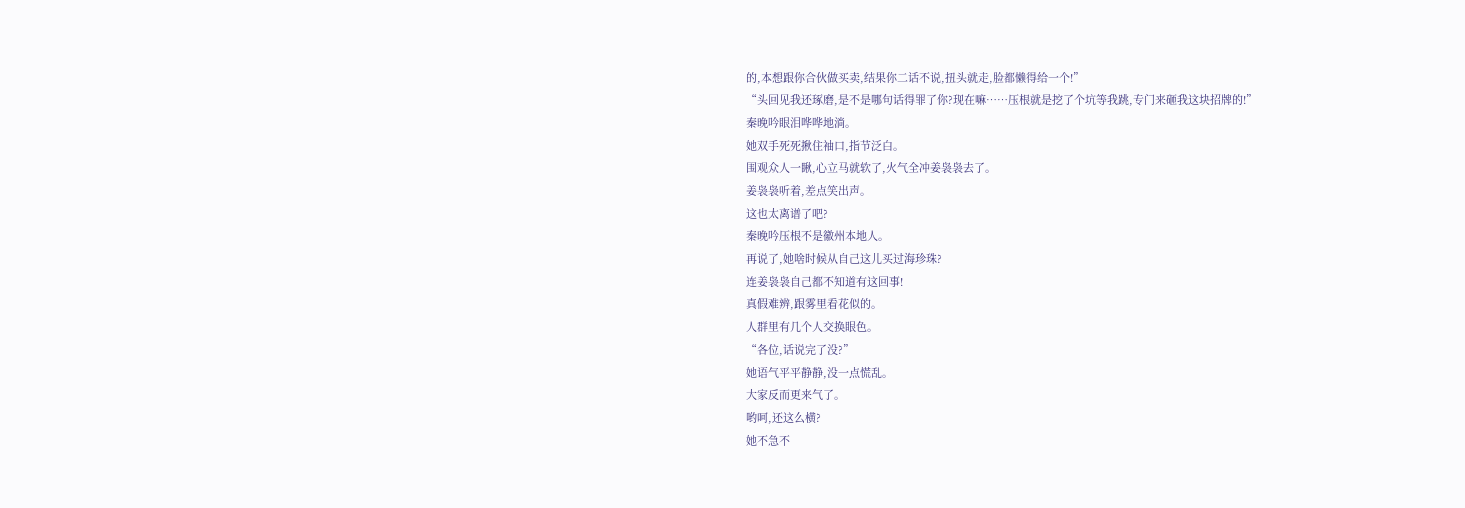的,本想跟你合伙做买卖,结果你二话不说,扭头就走,脸都懒得给一个!”
“头回见我还琢磨,是不是哪句话得罪了你?现在嘛……压根就是挖了个坑等我跳,专门来砸我这块招牌的!”
秦晚吟眼泪哗哗地淌。
她双手死死揪住袖口,指节泛白。
围观众人一瞅,心立马就软了,火气全冲姜袅袅去了。
姜袅袅听着,差点笑出声。
这也太离谱了吧?
秦晚吟压根不是徽州本地人。
再说了,她啥时候从自己这儿买过海珍珠?
连姜袅袅自己都不知道有这回事!
真假难辨,跟雾里看花似的。
人群里有几个人交换眼色。
“各位,话说完了没?”
她语气平平静静,没一点慌乱。
大家反而更来气了。
哟呵,还这么横?
她不急不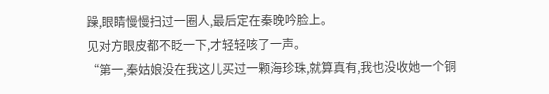躁,眼睛慢慢扫过一圈人,最后定在秦晚吟脸上。
见对方眼皮都不眨一下,才轻轻咳了一声。
“第一,秦姑娘没在我这儿买过一颗海珍珠,就算真有,我也没收她一个铜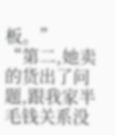板。”
“第二,她卖的货出了问题,跟我家半毛钱关系没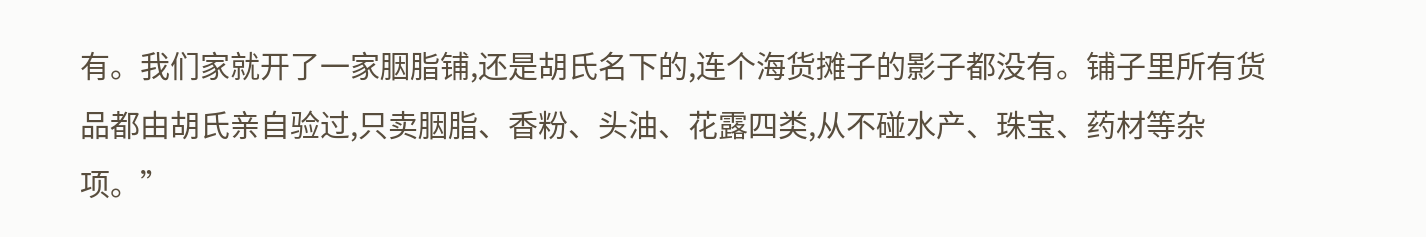有。我们家就开了一家胭脂铺,还是胡氏名下的,连个海货摊子的影子都没有。铺子里所有货品都由胡氏亲自验过,只卖胭脂、香粉、头油、花露四类,从不碰水产、珠宝、药材等杂项。”